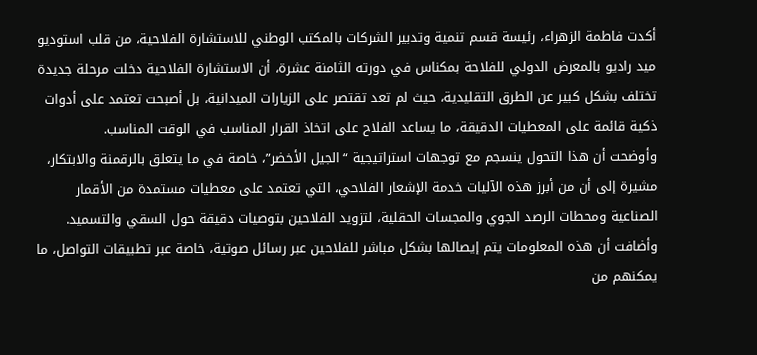أكدت فاطمة الزهراء، رئيسة قسم تنمية وتدبير الشركات بالمكتب الوطني للاستشارة الفلاحية، من قلب استوديو ميد راديو بالمعرض الدولي للفلاحة بمكناس في دورته الثامنة عشرة، أن الاستشارة الفلاحية دخلت مرحلة جديدة تختلف بشكل كبير عن الطرق التقليدية، حيث لم تعد تقتصر على الزيارات الميدانية، بل أصبحت تعتمد على أدوات ذكية قائمة على المعطيات الدقيقة، ما يساعد الفلاح على اتخاذ القرار المناسب في الوقت المناسب.
وأوضحت أن هذا التحول ينسجم مع توجهات استراتيجية “الجيل الأخضر”، خاصة في ما يتعلق بالرقمنة والابتكار، مشيرة إلى أن من أبرز هذه الآليات خدمة الإشعار الفلاحي، التي تعتمد على معطيات مستمدة من الأقمار الصناعية ومحطات الرصد الجوي والمجسات الحقلية، لتزويد الفلاحين بتوصيات دقيقة حول السقي والتسميد.
وأضافت أن هذه المعلومات يتم إيصالها بشكل مباشر للفلاحين عبر رسائل صوتية، خاصة عبر تطبيقات التواصل، ما يمكنهم من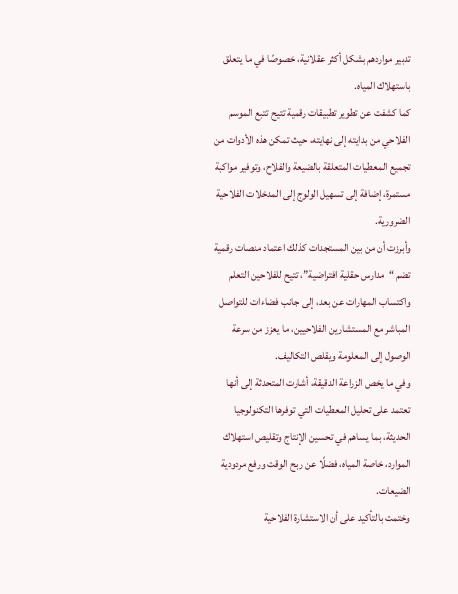تدبير مواردهم بشكل أكثر عقلانية، خصوصًا في ما يتعلق باستهلاك المياه.
كما كشفت عن تطوير تطبيقات رقمية تتيح تتبع الموسم الفلاحي من بدايته إلى نهايته، حيث تمكن هذه الأدوات من تجميع المعطيات المتعلقة بالضيعة والفلاح، وتوفير مواكبة مستمرة، إضافة إلى تسهيل الولوج إلى المدخلات الفلاحية الضرورية.
وأبرزت أن من بين المستجدات كذلك اعتماد منصات رقمية تضم “مدارس حقلية افتراضية”، تتيح للفلاحين التعلم واكتساب المهارات عن بعد، إلى جانب فضاءات للتواصل المباشر مع المستشارين الفلاحيين، ما يعزز من سرعة الوصول إلى المعلومة ويقلص التكاليف.
وفي ما يخص الزراعة الدقيقة، أشارت المتحدثة إلى أنها تعتمد على تحليل المعطيات التي توفرها التكنولوجيا الحديثة، بما يساهم في تحسين الإنتاج وتقليص استهلاك الموارد، خاصة المياه، فضلًا عن ربح الوقت ورفع مردودية الضيعات.
وختمت بالتأكيد على أن الاستشارة الفلاحية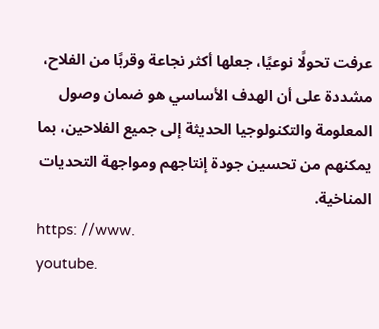عرفت تحولًا نوعيًا، جعلها أكثر نجاعة وقربًا من الفلاح، مشددة على أن الهدف الأساسي هو ضمان وصول المعلومة والتكنولوجيا الحديثة إلى جميع الفلاحين، بما يمكنهم من تحسين جودة إنتاجهم ومواجهة التحديات المناخية.
https: //www.
youtube.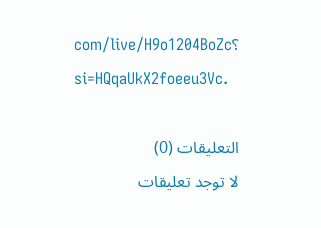com/live/H9o1204BoZc؟ si=HQqaUkX2foeeu3Vc.

التعليقات (0)
لا توجد تعليقات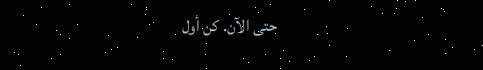حتى الآن. كن أول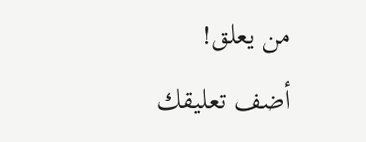من يعلق!
أضف تعليقك